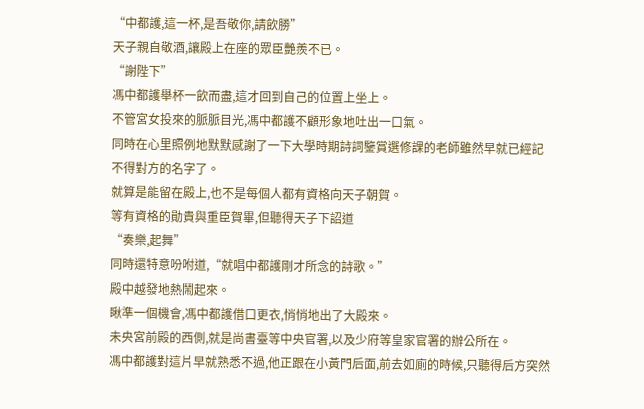“中都護,這一杯,是吾敬你,請飲勝”
天子親自敬酒,讓殿上在座的眾臣艷羨不已。
“謝陛下”
馮中都護舉杯一飲而盡,這才回到自己的位置上坐上。
不管宮女投來的脈脈目光,馮中都護不顧形象地吐出一口氣。
同時在心里照例地默默感謝了一下大學時期詩詞鑒賞選修課的老師雖然早就已經記不得對方的名字了。
就算是能留在殿上,也不是每個人都有資格向天子朝賀。
等有資格的勛貴與重臣賀畢,但聽得天子下詔道
“奏樂,起舞”
同時還特意吩咐道,“就唱中都護剛才所念的詩歌。”
殿中越發地熱鬧起來。
瞅準一個機會,馮中都護借口更衣,悄悄地出了大殿來。
未央宮前殿的西側,就是尚書臺等中央官署,以及少府等皇家官署的辦公所在。
馮中都護對這片早就熟悉不過,他正跟在小黃門后面,前去如廁的時候,只聽得后方突然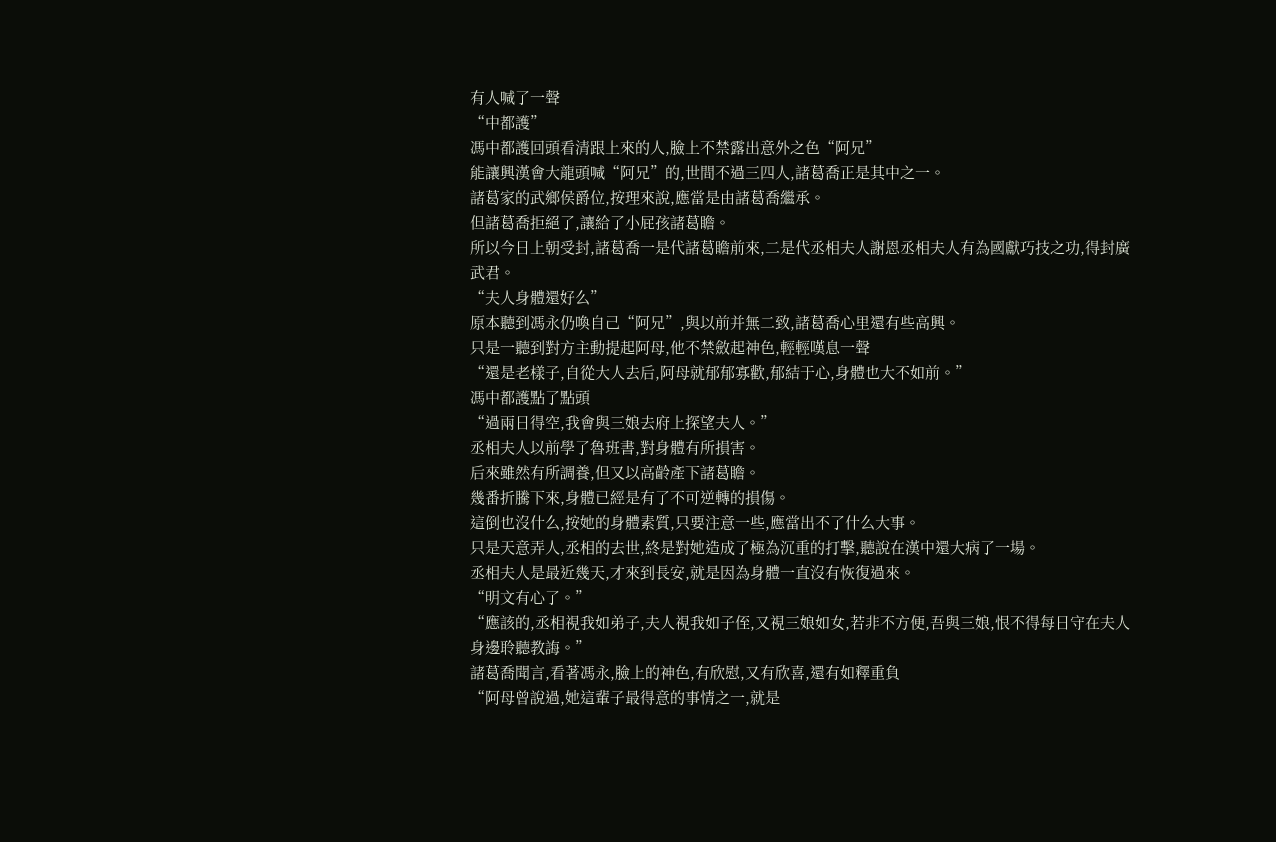有人喊了一聲
“中都護”
馮中都護回頭看清跟上來的人,臉上不禁露出意外之色“阿兄”
能讓興漢會大龍頭喊“阿兄”的,世間不過三四人,諸葛喬正是其中之一。
諸葛家的武鄉侯爵位,按理來說,應當是由諸葛喬繼承。
但諸葛喬拒絕了,讓給了小屁孩諸葛瞻。
所以今日上朝受封,諸葛喬一是代諸葛瞻前來,二是代丞相夫人謝恩丞相夫人有為國獻巧技之功,得封廣武君。
“夫人身體還好么”
原本聽到馮永仍喚自己“阿兄”,與以前并無二致,諸葛喬心里還有些高興。
只是一聽到對方主動提起阿母,他不禁斂起神色,輕輕嘆息一聲
“還是老樣子,自從大人去后,阿母就郁郁寡歡,郁結于心,身體也大不如前。”
馮中都護點了點頭
“過兩日得空,我會與三娘去府上探望夫人。”
丞相夫人以前學了魯班書,對身體有所損害。
后來雖然有所調養,但又以高齡產下諸葛瞻。
幾番折騰下來,身體已經是有了不可逆轉的損傷。
這倒也沒什么,按她的身體素質,只要注意一些,應當出不了什么大事。
只是天意弄人,丞相的去世,終是對她造成了極為沉重的打擊,聽說在漢中還大病了一場。
丞相夫人是最近幾天,才來到長安,就是因為身體一直沒有恢復過來。
“明文有心了。”
“應該的,丞相視我如弟子,夫人視我如子侄,又視三娘如女,若非不方便,吾與三娘,恨不得每日守在夫人身邊聆聽教誨。”
諸葛喬聞言,看著馮永,臉上的神色,有欣慰,又有欣喜,還有如釋重負
“阿母曾說過,她這輩子最得意的事情之一,就是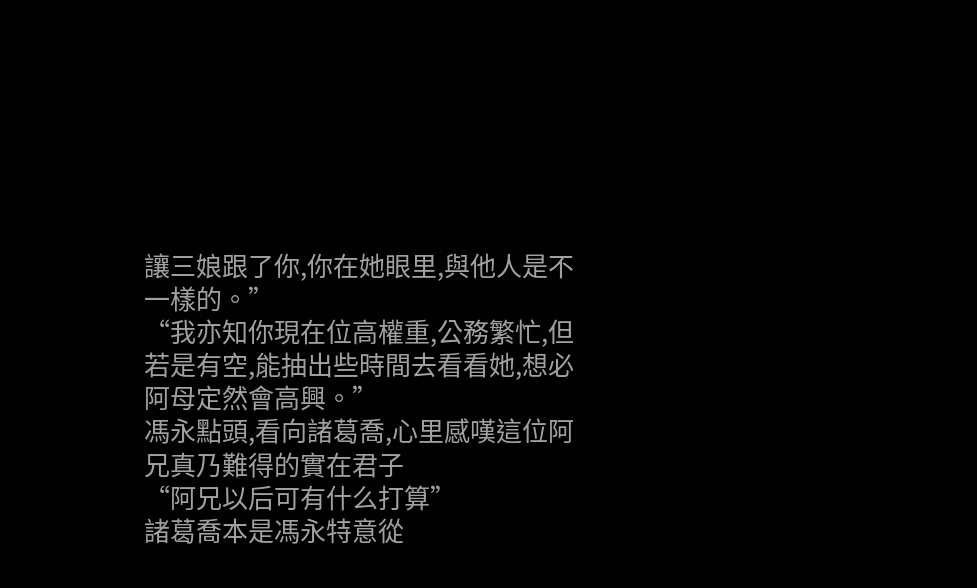讓三娘跟了你,你在她眼里,與他人是不一樣的。”
“我亦知你現在位高權重,公務繁忙,但若是有空,能抽出些時間去看看她,想必阿母定然會高興。”
馮永點頭,看向諸葛喬,心里感嘆這位阿兄真乃難得的實在君子
“阿兄以后可有什么打算”
諸葛喬本是馮永特意從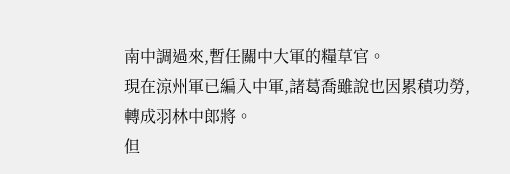南中調過來,暫任關中大軍的糧草官。
現在涼州軍已編入中軍,諸葛喬雖說也因累積功勞,轉成羽林中郎將。
但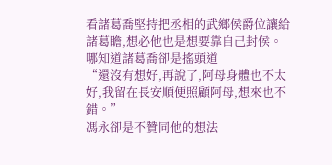看諸葛喬堅持把丞相的武鄉侯爵位讓給諸葛瞻,想必他也是想要靠自己封侯。
哪知道諸葛喬卻是搖頭道
“還沒有想好,再說了,阿母身體也不太好,我留在長安順便照顧阿母,想來也不錯。”
馮永卻是不贊同他的想法